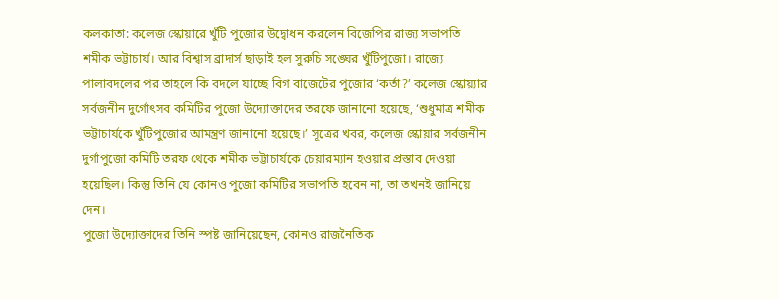কলকাতা: কলেজ স্কোয়ারে খুঁটি পুজোর উদ্বোধন করলেন বিজেপির রাজ্য সভাপতি শমীক ভট্টাচার্য। আর বিশ্বাস ব্রাদার্স ছাড়াই হল সুরুচি সঙ্ঘের খুঁটিপুজো। রাজ্যে পালাবদলের পর তাহলে কি বদলে যাচ্ছে বিগ বাজেটের পুজোর ‘কর্তা?’ কলেজ স্কোয়্যার সর্বজনীন দুর্গোৎসব কমিটির পুজো উদ্যোক্তাদের তরফে জানানো হয়েছে, ‘শুধুমাত্র শমীক ভট্টাচার্যকে খুঁটিপুজোর আমন্ত্রণ জানানো হয়েছে।’ সূত্রের খবর, কলেজ স্কোয়ার সর্বজনীন দুর্গাপুজো কমিটি তরফ থেকে শমীক ভট্টাচার্যকে চেয়ারম্যান হওয়ার প্রস্তাব দেওয়া হয়েছিল। কিন্তু তিনি যে কোনও পুজো কমিটির সভাপতি হবেন না, তা তখনই জানিয়ে দেন।
পুজো উদ্যোক্তাদের তিনি স্পষ্ট জানিয়েছেন, কোনও রাজনৈতিক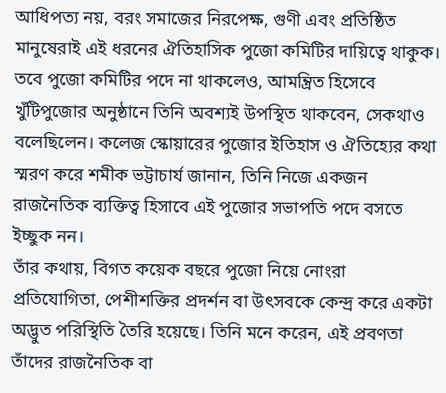আধিপত্য নয়, বরং সমাজের নিরপেক্ষ, গুণী এবং প্রতিষ্ঠিত মানুষেরাই এই ধরনের ঐতিহাসিক পুজো কমিটির দায়িত্বে থাকুক। তবে পুজো কমিটির পদে না থাকলেও, আমন্ত্রিত হিসেবে খুঁটিপুজোর অনুষ্ঠানে তিনি অবশ্যই উপস্থিত থাকবেন, সেকথাও বলেছিলেন। কলেজ স্কোয়ারের পুজোর ইতিহাস ও ঐতিহ্যের কথা স্মরণ করে শমীক ভট্টাচার্য জানান, তিনি নিজে একজন রাজনৈতিক ব্যক্তিত্ব হিসাবে এই পুজোর সভাপতি পদে বসতে ইচ্ছুক নন।
তাঁর কথায়, বিগত কয়েক বছরে পুজো নিয়ে নোংরা প্রতিযোগিতা, পেশীশক্তির প্রদর্শন বা উৎসবকে কেন্দ্র করে একটা অদ্ভুত পরিস্থিতি তৈরি হয়েছে। তিনি মনে করেন, এই প্রবণতা তাঁদের রাজনৈতিক বা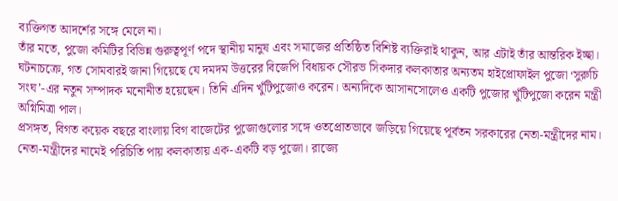ব্যক্তিগত আদর্শের সঙ্গে মেলে না।
তাঁর মতে, পুজো কমিটির বিভিন্ন গুরুত্বপূর্ণ পদে স্থানীয় মানুষ এবং সমাজের প্রতিষ্ঠিত বিশিষ্ট ব্যক্তিরাই থাকুন, আর এটাই তাঁর আন্তরিক ইচ্ছা। ঘটনাচক্রে, গত সোমবারই জানা গিয়েছে যে দমদম উত্তরের বিজেপি বিধায়ক সৌরভ সিকদার কলকাতার অন্যতম হাইপ্রোফাইল পুজো ‘সুরুচি সংঘ’-এর নতুন সম্পাদক মনোনীত হয়েছেন। তিনি এদিন খুঁটিপুজোও করেন। অন্যদিকে আসানসোলেও একটি পুজোর খুঁটিপুজো করেন মন্ত্রী অগ্নিমিত্রা পাল।
প্রসঙ্গত, বিগত কয়েক বছরে বাংলায় বিগ বাজেটের পুজোগুলোর সঙ্গে ওতপ্রোতভাবে জড়িয়ে গিয়েছে পূর্বতন সরকারের নেতা-মন্ত্রীদের নাম। নেতা-মন্ত্রীদের নামেই পরিচিতি পায় কলকাতায় এক-একটি বড় পুজো। রাজ্যে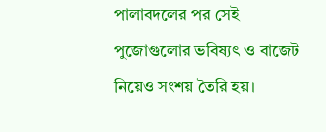পালাবদলের পর সেই পুজোগুলোর ভবিষ্যৎ ও বাজেট নিয়েও সংশয় তৈরি হয়।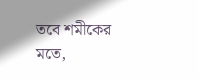তবে শমীকের মতে,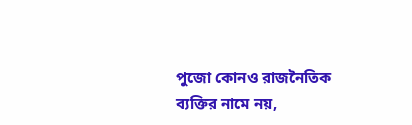পুজো কোনও রাজনৈতিক ব্যক্তির নামে নয়,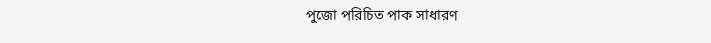পুজো পরিচিত পাক সাধারণ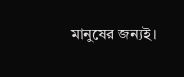মানুষের জন্যই।